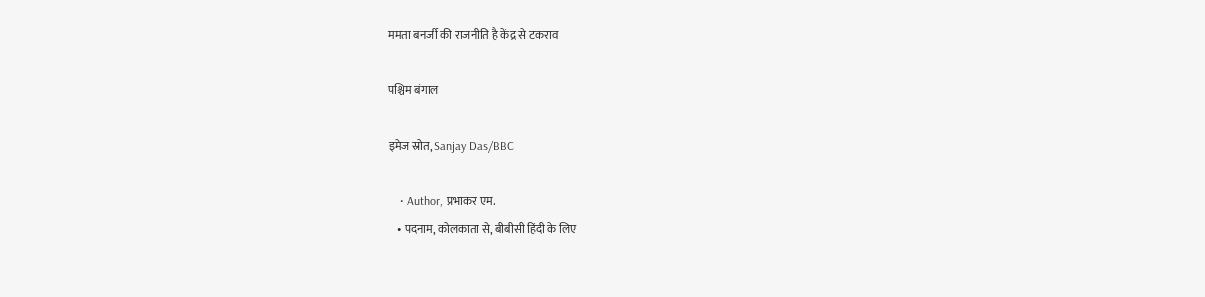ममता बनर्जी की राजनीति है केंद्र से टकराव

पश्चिम बंगाल

इमेज स्रोत, Sanjay Das/BBC

    • Author, प्रभाकर एम.
    • पदनाम, कोलकाता से, बीबीसी हिंदी के लिए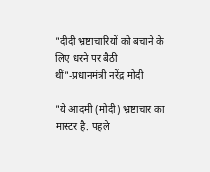"दीदी भ्रष्टाचारियों को बचाने के लिए धरने पर बैठी थीं"-प्रधानमंत्री नरेंद्र मोदी

"ये आदमी (मोदी) भ्रष्टाचार का मास्टर है. पहले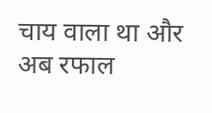चाय वाला था और अब रफाल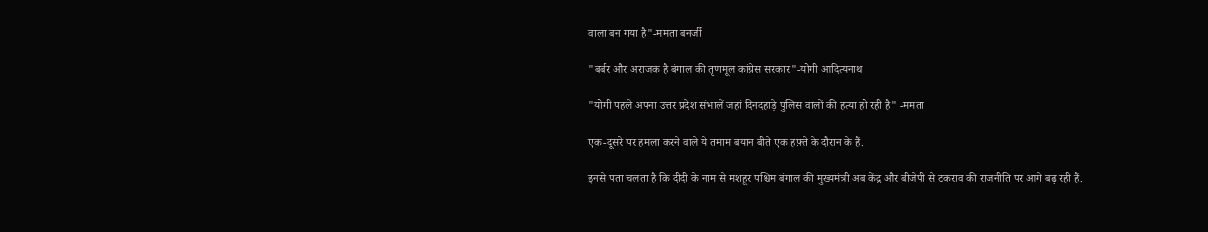वाला बन गया है"-ममता बनर्जी

"बर्बर और अराजक है बंगाल की तृणमूल कांग्रेस सरकार"-योगी आदित्यनाथ

"योगी पहले अपना उत्तर प्रदेश संभालें जहां दिनदहाड़े पुलिस वालों की हत्या हो रही है" -ममता

एक-दूसरे पर हमला करने वाले ये तमाम बयान बीते एक हफ़्ते के दौरान के हैं.

इनसे पता चलता है कि दीदी के नाम से मशहूर पश्चिम बंगाल की मुख्यमंत्री अब केंद्र और बीजेपी से टकराव की राजनीति पर आगे बढ़ रही हैं.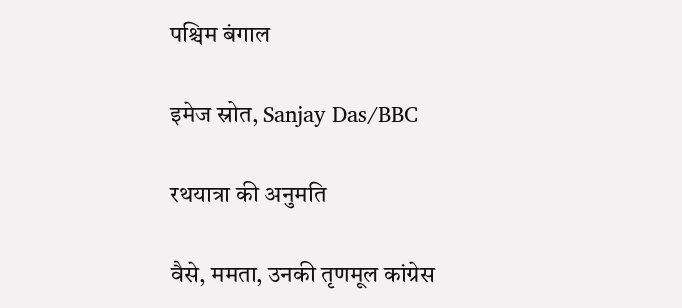पश्चिम बंगाल

इमेज स्रोत, Sanjay Das/BBC

रथयात्रा की अनुमति

वैसे, ममता, उनकी तृणमूल कांग्रेस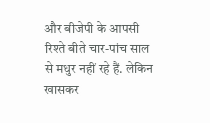और बीजेपी के आपसी रिश्ते बीते चार-पांच साल से मधुर नहीं रहे हैं. लेकिन खासकर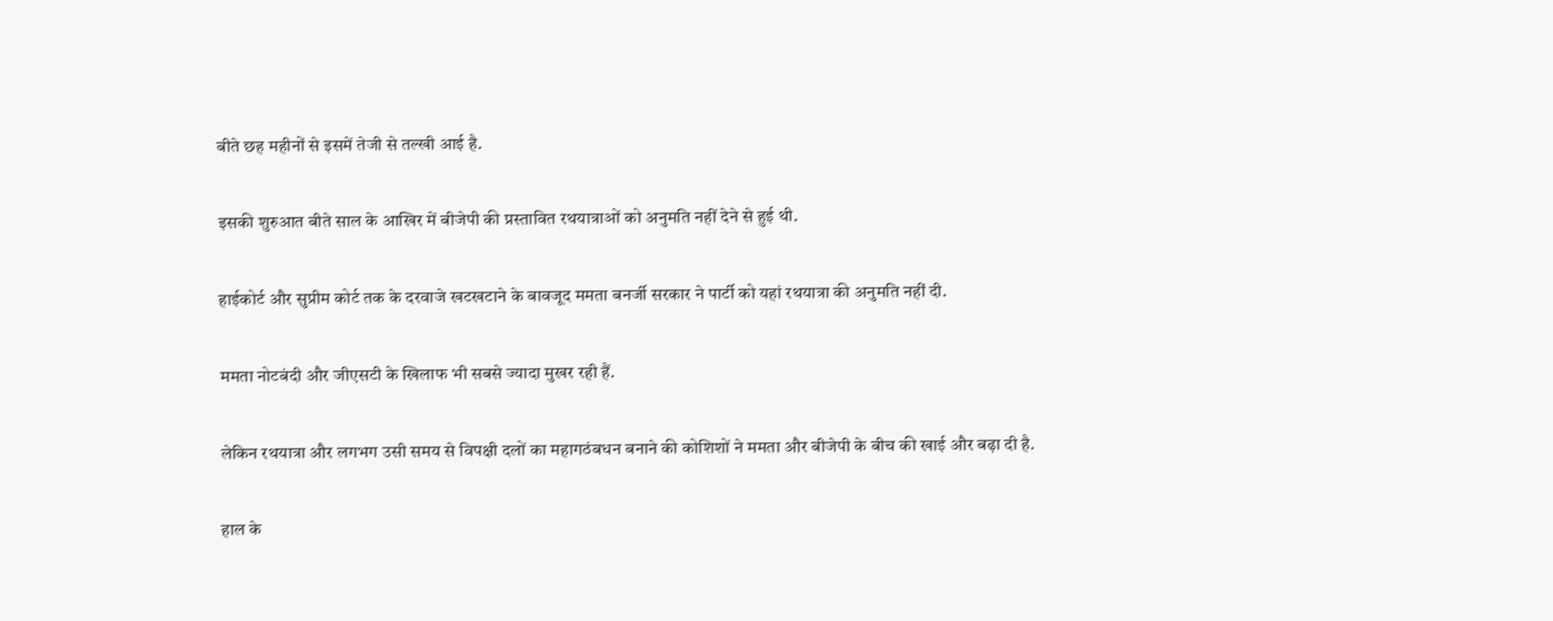बीते छह महीनों से इसमें तेजी से तल्खी आई है.

इसकी शुरुआत बीते साल के आखिर में बीजेपी की प्रस्तावित रथयात्राओं को अनुमति नहीं देने से हुई थी.

हाईकोर्ट और सुप्रीम कोर्ट तक के दरवाजे खटखटाने के बावजूद ममता बनर्जी सरकार ने पार्टी को यहां रथयात्रा की अनुमति नहीं दी.

ममता नोटबंदी और जीएसटी के खिलाफ भी सबसे ज्यादा मुखर रही हैं.

लेकिन रथयात्रा और लगभग उसी समय से विपक्षी दलों का महागठंबधन बनाने की कोशिशों ने ममता और बीजेपी के बीच की खाई और बढ़ा दी है.

हाल के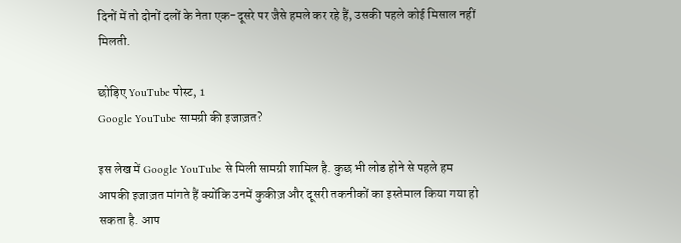दिनों में तो दोनों दलों के नेता एक-दूसरे पर जैसे हमले कर रहे हैं, उसकी पहले कोई मिसाल नहीं मिलती.

छोड़िए YouTube पोस्ट, 1
Google YouTube सामग्री की इजाज़त?

इस लेख में Google YouTube से मिली सामग्री शामिल है. कुछ भी लोड होने से पहले हम आपकी इजाज़त मांगते हैं क्योंकि उनमें कुकीज़ और दूसरी तकनीकों का इस्तेमाल किया गया हो सकता है. आप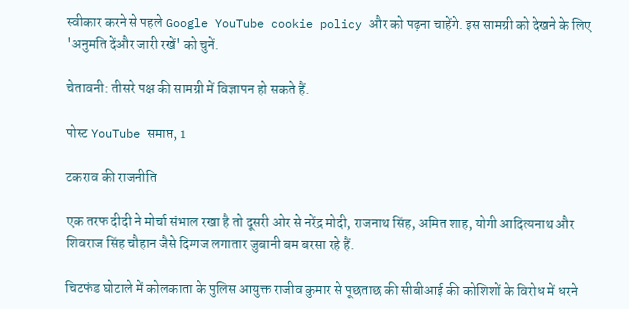स्वीकार करने से पहले Google YouTube cookie policy और को पढ़ना चाहेंगे. इस सामग्री को देखने के लिए 'अनुमति देंऔर जारी रखें' को चुनें.

चेतावनी: तीसरे पक्ष की सामग्री में विज्ञापन हो सकते हैं.

पोस्ट YouTube समाप्त, 1

टकराव की राजनीति

एक तरफ दीदी ने मोर्चा संभाल रखा है तो दूसरी ओर से नरेंद्र मोदी, राजनाथ सिंह, अमित शाह, योगी आदित्यनाथ और शिवराज सिंह चौहान जैसे दिग्गज लगातार जुबानी बम बरसा रहे हैं.

चिटफंड घोटाले में कोलकाता के पुलिस आयुक्त राजीव कुमार से पूछताछ की सीबीआई की कोशिशों के विरोध में धरने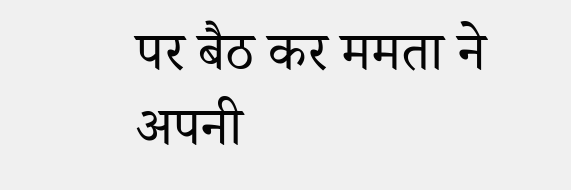पर बैठ कर ममता ने अपनी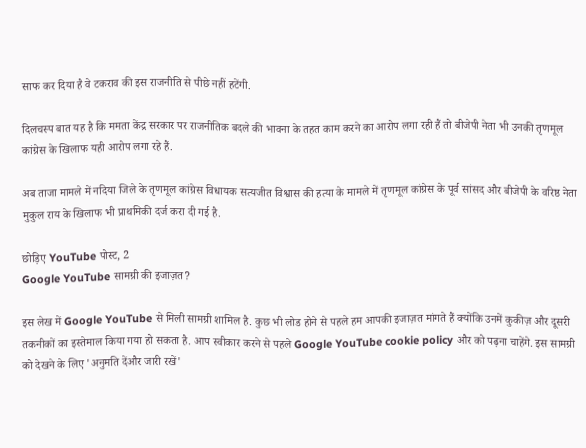साफ कर दिया है वे टकराव की इस राजनीति से पीछे नहीं हटेंगी.

दिलचस्प बात यह है कि ममता केंद्र सरकार पर राजनीतिक बदले की भावना के तहत काम करने का आरोप लगा रही हैं तो बीजेपी नेता भी उनकी तृणमूल कांग्रेस के खिलाफ यही आरोप लगा रहे हैं.

अब ताजा मामले में नदिया जिले के तृणमूल कांग्रेस विधायक सत्यजीत विश्वास की हत्या के मामले में तृणमूल कांग्रेस के पूर्व सांसद और बीजेपी के वरिष्ठ नेता मुकुल राय के खिलाफ भी प्राथमिकी दर्ज करा दी गई है.

छोड़िए YouTube पोस्ट, 2
Google YouTube सामग्री की इजाज़त?

इस लेख में Google YouTube से मिली सामग्री शामिल है. कुछ भी लोड होने से पहले हम आपकी इजाज़त मांगते हैं क्योंकि उनमें कुकीज़ और दूसरी तकनीकों का इस्तेमाल किया गया हो सकता है. आप स्वीकार करने से पहले Google YouTube cookie policy और को पढ़ना चाहेंगे. इस सामग्री को देखने के लिए 'अनुमति देंऔर जारी रखें'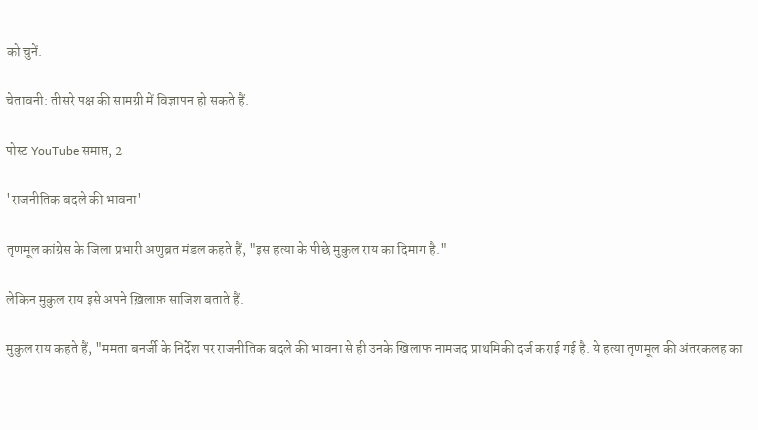को चुनें.

चेतावनी: तीसरे पक्ष की सामग्री में विज्ञापन हो सकते हैं.

पोस्ट YouTube समाप्त, 2

'राजनीतिक बदले की भावना'

तृणमूल कांग्रेस के जिला प्रभारी अणुब्रत मंडल कहते हैं, "इस हत्या के पीछे मुकुल राय का दिमाग है."

लेकिन मुकुल राय इसे अपने ख़िलाफ़ साजिश बताते हैं.

मुकुल राय कहते हैं, "ममता बनर्जी के निर्देश पर राजनीतिक बदले की भावना से ही उनके खिलाफ नामजद प्राथमिकी दर्ज कराई गई है. ये हत्या तृणमूल की अंतरकलह का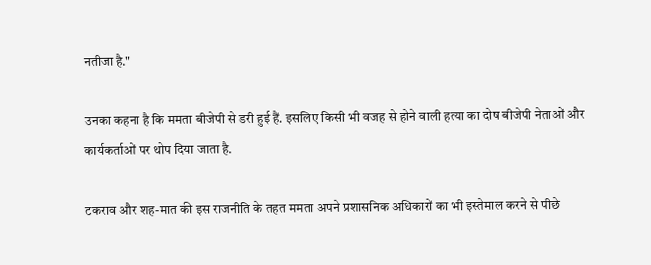नतीजा है."

उनका कहना है कि ममता बीजेपी से डरी हुई हैं. इसलिए किसी भी वजह से होने वाली हत्या का दोष बीजेपी नेताओं और कार्यकर्ताओं पर थोप दिया जाता है.

टकराव और शह-मात की इस राजनीति के तहत ममता अपने प्रशासनिक अधिकारों का भी इस्तेमाल करने से पीछे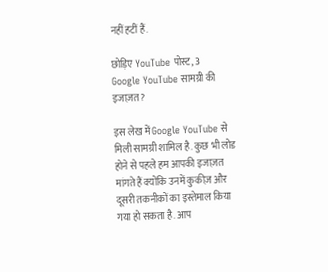नहीं हटीं हैं.

छोड़िए YouTube पोस्ट, 3
Google YouTube सामग्री की इजाज़त?

इस लेख में Google YouTube से मिली सामग्री शामिल है. कुछ भी लोड होने से पहले हम आपकी इजाज़त मांगते हैं क्योंकि उनमें कुकीज़ और दूसरी तकनीकों का इस्तेमाल किया गया हो सकता है. आप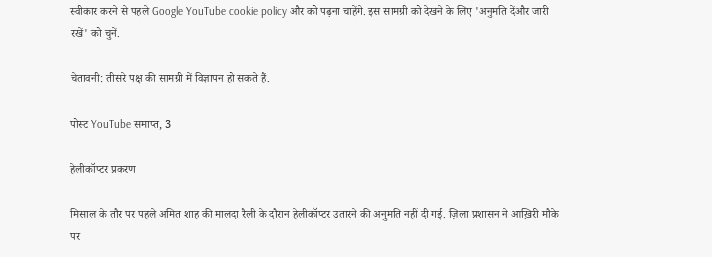स्वीकार करने से पहले Google YouTube cookie policy और को पढ़ना चाहेंगे. इस सामग्री को देखने के लिए 'अनुमति देंऔर जारी रखें' को चुनें.

चेतावनी: तीसरे पक्ष की सामग्री में विज्ञापन हो सकते हैं.

पोस्ट YouTube समाप्त, 3

हेलीकॉप्टर प्रकरण

मिसाल के तौर पर पहले अमित शाह की मालदा रैली के दौरान हेलीकॉप्टर उतारने की अनुमति नहीं दी गई. ज़िला प्रशासन ने आख़िरी मौके पर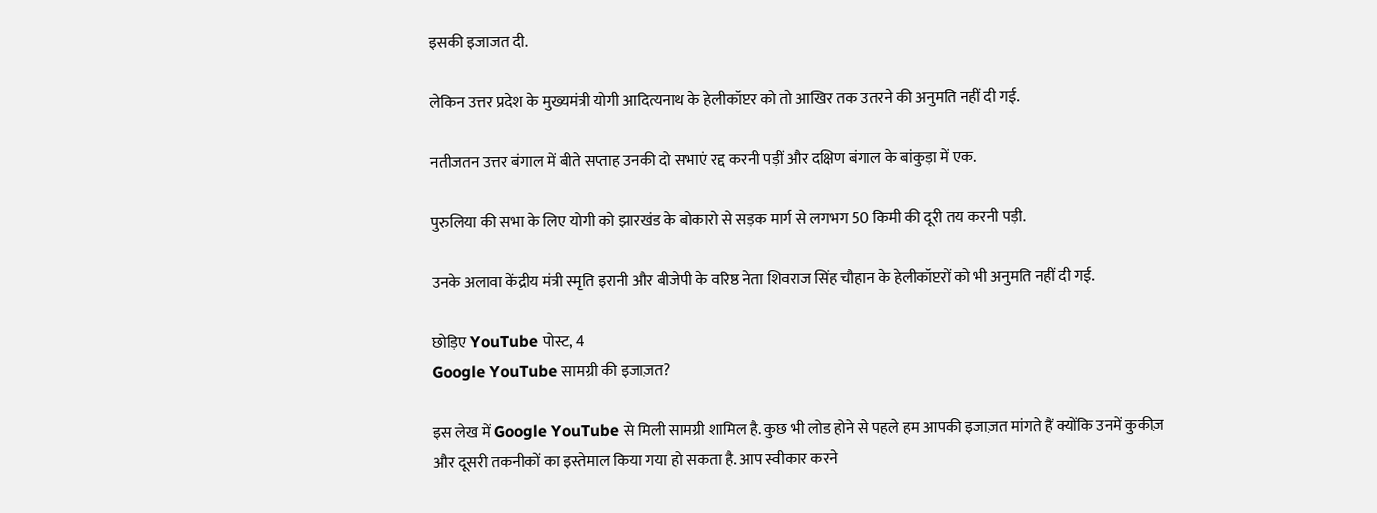इसकी इजाजत दी.

लेकिन उत्तर प्रदेश के मुख्यमंत्री योगी आदित्यनाथ के हेलीकॉप्टर को तो आखिर तक उतरने की अनुमति नहीं दी गई.

नतीजतन उत्तर बंगाल में बीते सप्ताह उनकी दो सभाएं रद्द करनी पड़ीं और दक्षिण बंगाल के बांकुड़ा में एक.

पुरुलिया की सभा के लिए योगी को झारखंड के बोकारो से सड़क मार्ग से लगभग 50 किमी की दूरी तय करनी पड़ी.

उनके अलावा केंद्रीय मंत्री स्मृति इरानी और बीजेपी के वरिष्ठ नेता शिवराज सिंह चौहान के हेलीकॉप्टरों को भी अनुमति नहीं दी गई.

छोड़िए YouTube पोस्ट, 4
Google YouTube सामग्री की इजाज़त?

इस लेख में Google YouTube से मिली सामग्री शामिल है. कुछ भी लोड होने से पहले हम आपकी इजाज़त मांगते हैं क्योंकि उनमें कुकीज़ और दूसरी तकनीकों का इस्तेमाल किया गया हो सकता है. आप स्वीकार करने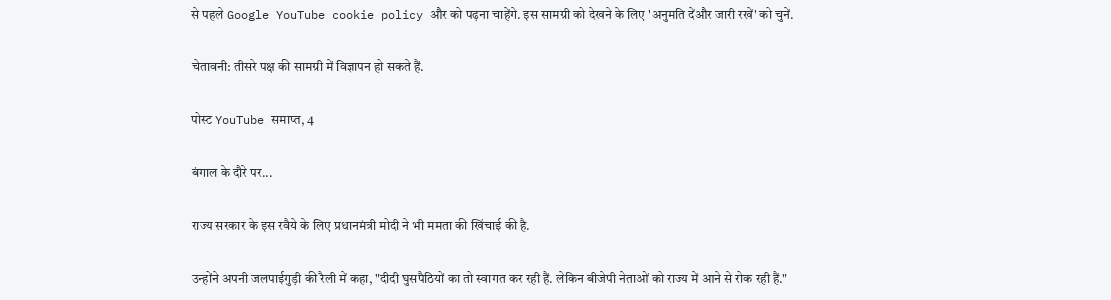से पहले Google YouTube cookie policy और को पढ़ना चाहेंगे. इस सामग्री को देखने के लिए 'अनुमति देंऔर जारी रखें' को चुनें.

चेतावनी: तीसरे पक्ष की सामग्री में विज्ञापन हो सकते हैं.

पोस्ट YouTube समाप्त, 4

बंगाल के दौरे पर...

राज्य सरकार के इस रवैये के लिए प्रधानमंत्री मोदी ने भी ममता की खिंचाई की है.

उन्होंने अपनी जलपाईगुड़ी की रैली में कहा, "दीदी घुसपैठियों का तो स्वागत कर रही हैं. लेकिन बीजेपी नेताओं को राज्य में आने से रोक रही हैं."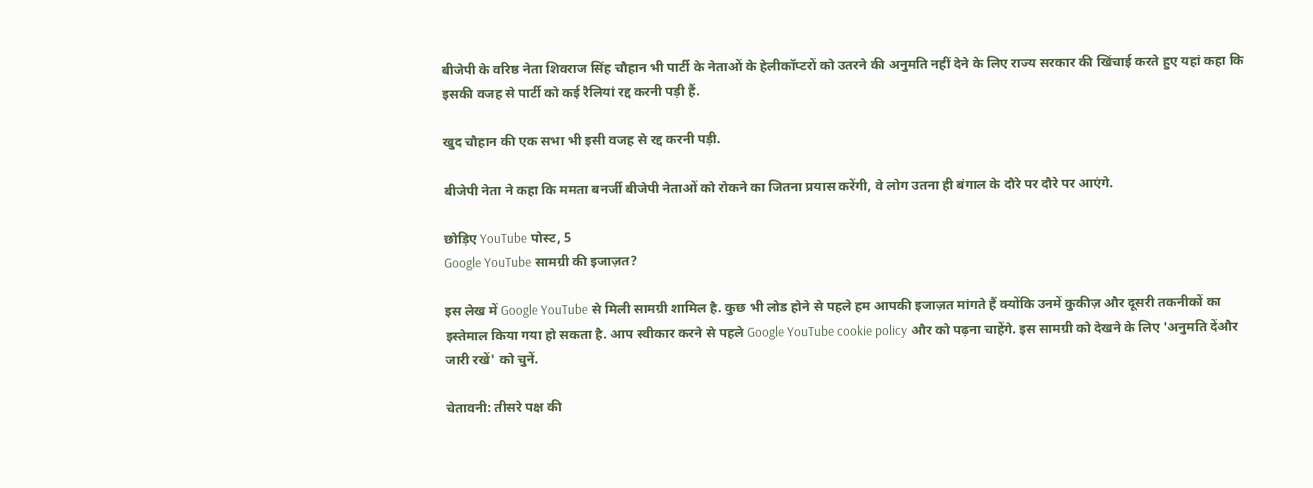बीजेपी के वरिष्ठ नेता शिवराज सिंह चौहान भी पार्टी के नेताओं के हेलीकॉप्टरों को उतरने की अनुमति नहीं देने के लिए राज्य सरकार की खिंचाई करते हुए यहां कहा कि इसकी वजह से पार्टी को कई रैलियां रद्द करनी पड़ी हैं.

खुद चौहान की एक सभा भी इसी वजह से रद्द करनी पड़ी.

बीजेपी नेता ने कहा कि ममता बनर्जी बीजेपी नेताओं को रोकने का जितना प्रयास करेंगी, वे लोग उतना ही बंगाल के दौरे पर दौरे पर आएंगे.

छोड़िए YouTube पोस्ट, 5
Google YouTube सामग्री की इजाज़त?

इस लेख में Google YouTube से मिली सामग्री शामिल है. कुछ भी लोड होने से पहले हम आपकी इजाज़त मांगते हैं क्योंकि उनमें कुकीज़ और दूसरी तकनीकों का इस्तेमाल किया गया हो सकता है. आप स्वीकार करने से पहले Google YouTube cookie policy और को पढ़ना चाहेंगे. इस सामग्री को देखने के लिए 'अनुमति देंऔर जारी रखें' को चुनें.

चेतावनी: तीसरे पक्ष की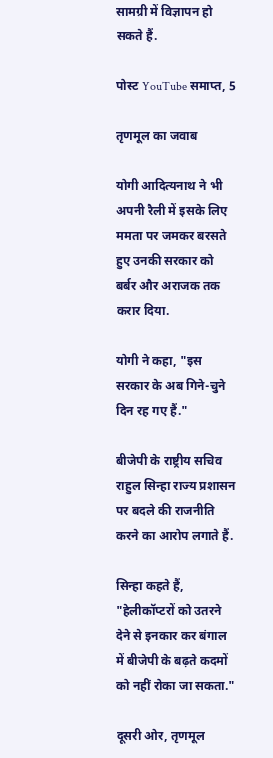सामग्री में विज्ञापन हो सकते हैं.

पोस्ट YouTube समाप्त, 5

तृणमूल का जवाब

योगी आदित्यनाथ ने भी अपनी रैली में इसके लिए ममता पर जमकर बरसते हुए उनकी सरकार को बर्बर और अराजक तक करार दिया.

योगी ने कहा, "इस सरकार के अब गिने-चुने दिन रह गए हैं."

बीजेपी के राष्ट्रीय सचिव राहुल सिन्हा राज्य प्रशासन पर बदले की राजनीति करने का आरोप लगाते हैं.

सिन्हा कहते हैं, "हेलीकॉप्टरों को उतरने देने से इनकार कर बंगाल में बीजेपी के बढ़ते कदमों को नहीं रोका जा सकता."

दूसरी ओर, तृणमूल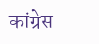कांग्रेस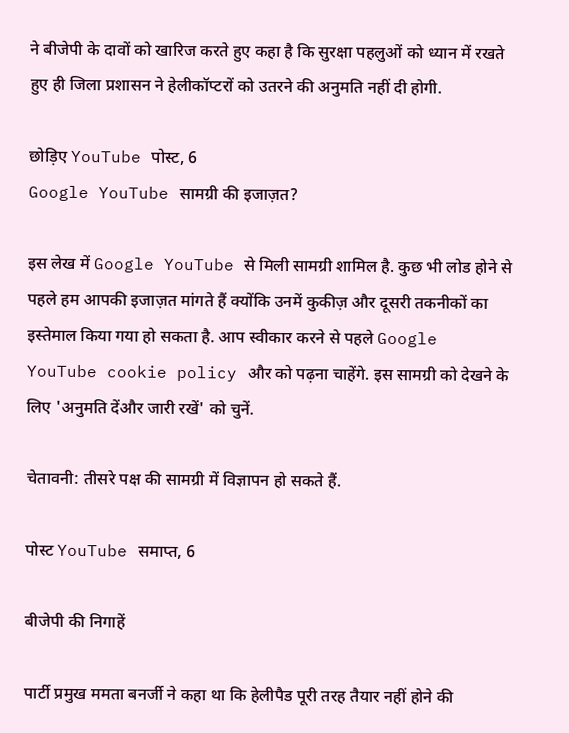ने बीजेपी के दावों को खारिज करते हुए कहा है कि सुरक्षा पहलुओं को ध्यान में रखते हुए ही जिला प्रशासन ने हेलीकॉप्टरों को उतरने की अनुमति नहीं दी होगी.

छोड़िए YouTube पोस्ट, 6
Google YouTube सामग्री की इजाज़त?

इस लेख में Google YouTube से मिली सामग्री शामिल है. कुछ भी लोड होने से पहले हम आपकी इजाज़त मांगते हैं क्योंकि उनमें कुकीज़ और दूसरी तकनीकों का इस्तेमाल किया गया हो सकता है. आप स्वीकार करने से पहले Google YouTube cookie policy और को पढ़ना चाहेंगे. इस सामग्री को देखने के लिए 'अनुमति देंऔर जारी रखें' को चुनें.

चेतावनी: तीसरे पक्ष की सामग्री में विज्ञापन हो सकते हैं.

पोस्ट YouTube समाप्त, 6

बीजेपी की निगाहें

पार्टी प्रमुख ममता बनर्जी ने कहा था कि हेलीपैड पूरी तरह तैयार नहीं होने की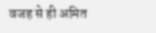वजह से ही अमित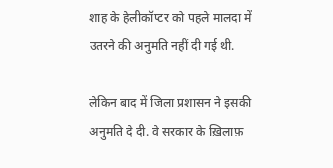शाह के हेलीकॉप्टर को पहले मालदा में उतरने की अनुमति नहीं दी गई थी.

लेकिन बाद में जिला प्रशासन ने इसकी अनुमति दे दी. वे सरकार के ख़िलाफ़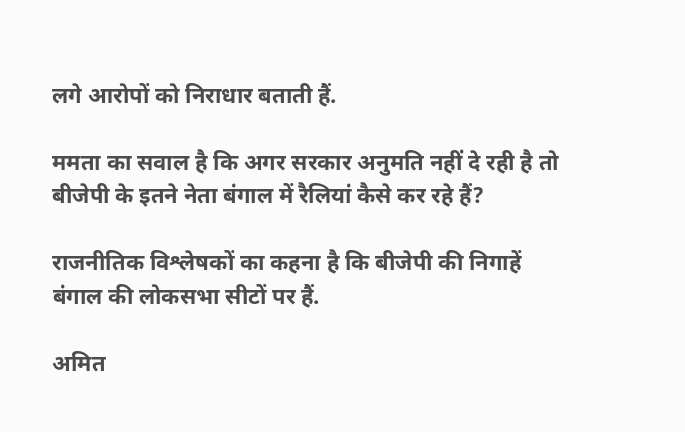लगे आरोपों को निराधार बताती हैं.

ममता का सवाल है कि अगर सरकार अनुमति नहीं दे रही है तो बीजेपी के इतने नेता बंगाल में रैलियां कैसे कर रहे हैं?

राजनीतिक विश्लेषकों का कहना है कि बीजेपी की निगाहें बंगाल की लोकसभा सीटों पर हैं.

अमित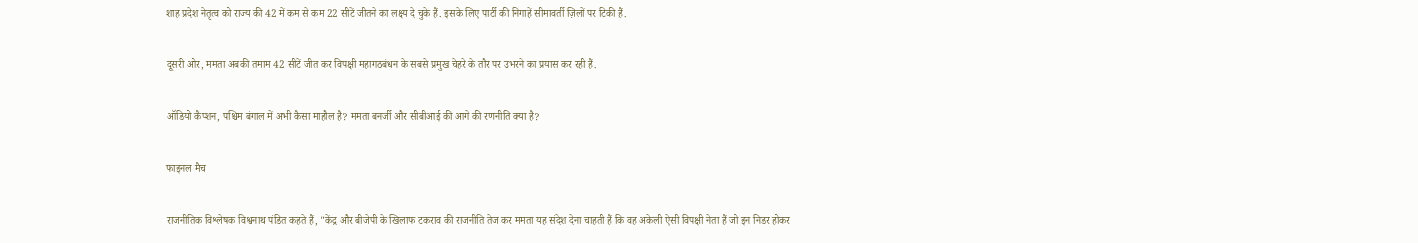शाह प्रदेश नेतृत्व को राज्य की 42 में कम से कम 22 सीटें जीतने का लक्ष्य दे चुके हैं. इसके लिए पार्टी की निगाहें सीमावर्ती ज़िलों पर टिकी हैं.

दूसरी ओर, ममता अबकी तमाम 42 सीटें जीत कर विपक्षी महागठबंधन के सबसे प्रमुख चेहरे के तौर पर उभरने का प्रयास कर रही हैं.

ऑडियो कैप्शन, पश्चिम बंगाल में अभी कैसा माहौल है? ममता बनर्जी और सीबीआई की आगे की रणनीति क्या है?

फाइनल मैच

राजनीतिक विश्लेषक विश्वनाथ पंडित कहते हैं, "केंद्र और बीजेपी के खिलाफ टकराव की राजनीति तेज कर ममता यह संदेश देना चाहती हैं कि वह अकेली ऐसी विपक्षी नेता हैं जो इन निडर होकर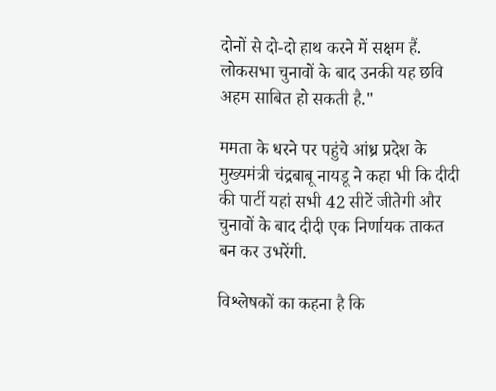दोनों से दो-दो हाथ करने में सक्षम हैं. लोकसभा चुनावों के बाद उनकी यह छवि अहम साबित हो सकती है."

ममता के धरने पर पहुंचे आंध्र प्रदेश के मुख्यमंत्री चंद्रबाबू नायडू ने कहा भी कि दीदी की पार्टी यहां सभी 42 सीटें जीतेगी और चुनावों के बाद दीदी एक निर्णायक ताकत बन कर उभरेंगी.

विश्लेषकों का कहना है कि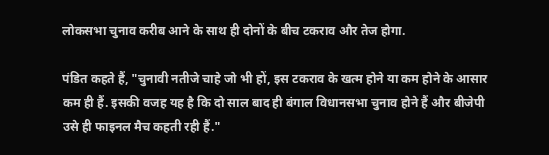लोकसभा चुनाव करीब आने के साथ ही दोनों के बीच टकराव और तेज होगा.

पंडित कहते हैं, "चुनावी नतीजे चाहे जो भी हों, इस टकराव के खत्म होने या कम होने के आसार कम ही हैं. इसकी वजह यह है कि दो साल बाद ही बंगाल विधानसभा चुनाव होने हैं और बीजेपी उसे ही फाइनल मैच कहती रही हैं."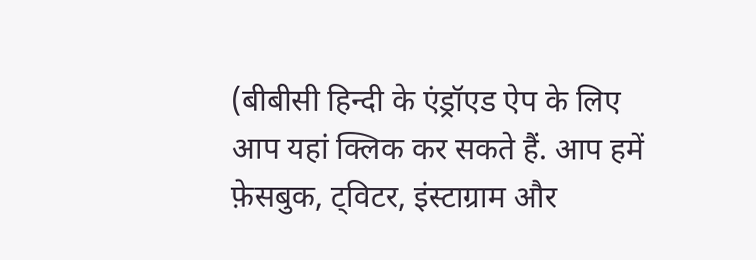(बीबीसी हिन्दी के एंड्रॉएड ऐप के लिए आप यहां क्लिक कर सकते हैं. आप हमें फ़ेसबुक, ट्विटर, इंस्टाग्राम और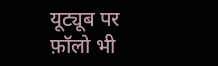यूट्यूब पर फ़ॉलो भी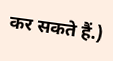कर सकते हैं.)